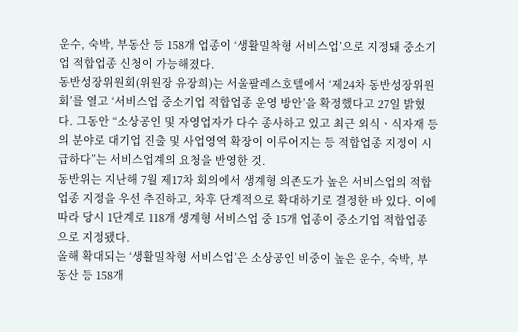운수, 숙박, 부동산 등 158개 업종이 ‘생활밀착형 서비스업’으로 지정돼 중소기업 적합업종 신청이 가능해졌다.
동반성장위원회(위원장 유장희)는 서울팔레스호텔에서 ‘제24차 동반성장위원회’를 열고 ‘서비스업 중소기업 적합업종 운영 방안’을 확정했다고 27일 밝혔다. 그동안 “소상공인 및 자영업자가 다수 종사하고 있고 최근 외식ㆍ식자재 등의 분야로 대기업 진출 및 사업영역 확장이 이루어지는 등 적합업종 지정이 시급하다”는 서비스업계의 요청을 반영한 것.
동반위는 지난해 7월 제17차 회의에서 생계형 의존도가 높은 서비스업의 적합업종 지정을 우선 추진하고, 차후 단계적으로 확대하기로 결정한 바 있다. 이에 따라 당시 1단계로 118개 생계형 서비스업 중 15개 업종이 중소기업 적합업종으로 지정됐다.
올해 확대되는 ‘생활밀착형 서비스업’은 소상공인 비중이 높은 운수, 숙박, 부동산 등 158개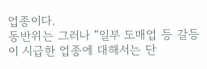업종이다.
동반위는 그러나 “일부 도매업 등 갈등이 시급한 업종에 대해서는 단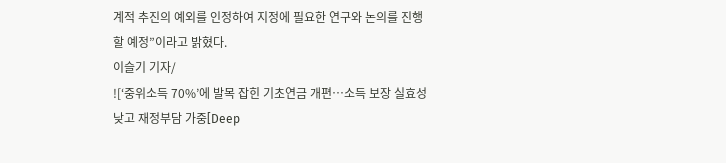계적 추진의 예외를 인정하여 지정에 필요한 연구와 논의를 진행할 예정”이라고 밝혔다.
이슬기 기자/
![‘중위소득 70%’에 발목 잡힌 기초연금 개편…소득 보장 실효성 낮고 재정부담 가중[Deep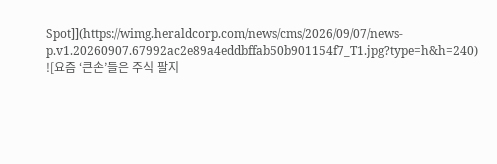Spot]](https://wimg.heraldcorp.com/news/cms/2026/09/07/news-p.v1.20260907.67992ac2e89a4eddbffab50b901154f7_T1.jpg?type=h&h=240)
![요즘 ‘큰손’들은 주식 팔지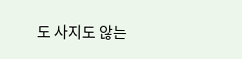도 사지도 않는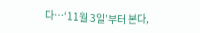다…‘11월 3일’부터 본다,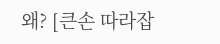왜? [큰손 따라잡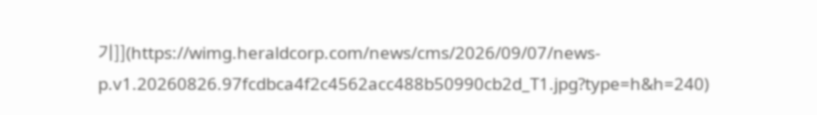기]](https://wimg.heraldcorp.com/news/cms/2026/09/07/news-p.v1.20260826.97fcdbca4f2c4562acc488b50990cb2d_T1.jpg?type=h&h=240)